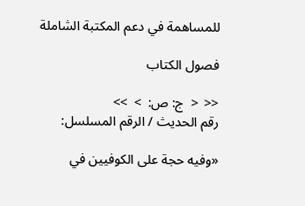للمساهمة في دعم المكتبة الشاملة

فصول الكتاب

<<  <  ج: ص:  >  >>
رقم الحديث / الرقم المسلسل:

«وفيه حجة على الكوفيين في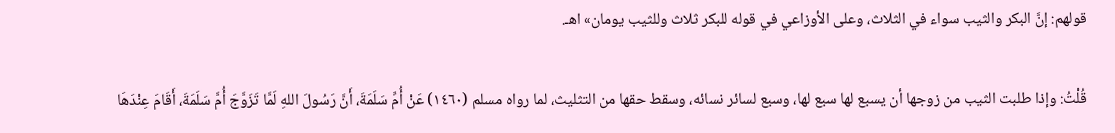قولهم: إنَّ البكر والثيب سواء في الثلاث، وعلى الأوزاعي في قوله للبكر ثلاث وللثيب يومان» اهـ.

قُلْتُ: وإذا طلبت الثيب من زوجها أن يسبع لها سبع لها، وسبع لسائر نسائه، وسقط حقها من التثليث، لما رواه مسلم (١٤٦٠) عَنْ أُمِّ سَلَمَةَ، أَنَّ رَسُولَ اللهِ لَمَّا تَزَوَّجَ أُمَّ سَلَمَةَ، أَقَامَ عِنْدَهَا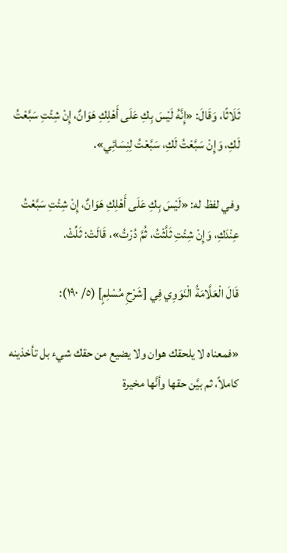ثَلَاثًا، وَقَالَ: «إِنَّهُ لَيْسَ بِكِ عَلَى أَهْلِكِ هَوَانٌ، إِنْ شِئْتِ سَبَّعْتُ لَكِ، وَإِنْ سَبَّعْتُ لَكِ، سَبَّعْتُ لِنِسَائِي».

وفي لفظ له: «لَيْسَ بِكِ عَلَى أَهْلِكِ هَوَانٌ، إِنْ شِئْتِ سَبَّعْتُ عِنْدَكِ، وَإِنْ شِئْتِ ثَلَّثْتُ، ثُمَّ دُرْتُ»، قَالَتْ: ثَلِّثْ.

قَالَ الْعَلَّامَةُ الْنَوَوِي فِي [شَرْحِ مُسْلِمٍ] (٥/ ١٩٠):

«فمعناه لا يلحقك هوان ولا يضيع من حقك شيء بل تأخذينه كاملاً، ثم بيَّن حقها وأنَّها مخيرة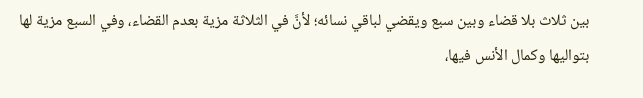بين ثلاث بلا قضاء وبين سبع ويقضي لباقي نسائه؛ لأنَّ في الثلاثة مزية بعدم القضاء، وفي السبع مزية لها بتواليها وكمال الأنس فيها،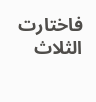فاختارت الثلاث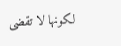لكونها لا تقضى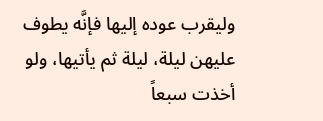وليقرب عوده إليها فإنَّه يطوف عليهن ليلة، ليلة ثم يأتيها، ولو أخذت سبعاً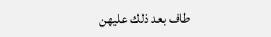طاف بعد ذلك عليهن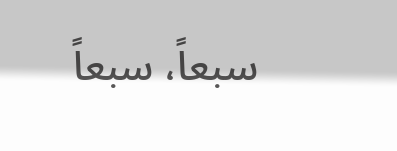سبعاً، سبعاً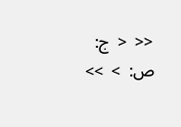<<  <  ج: ص:  >  >>